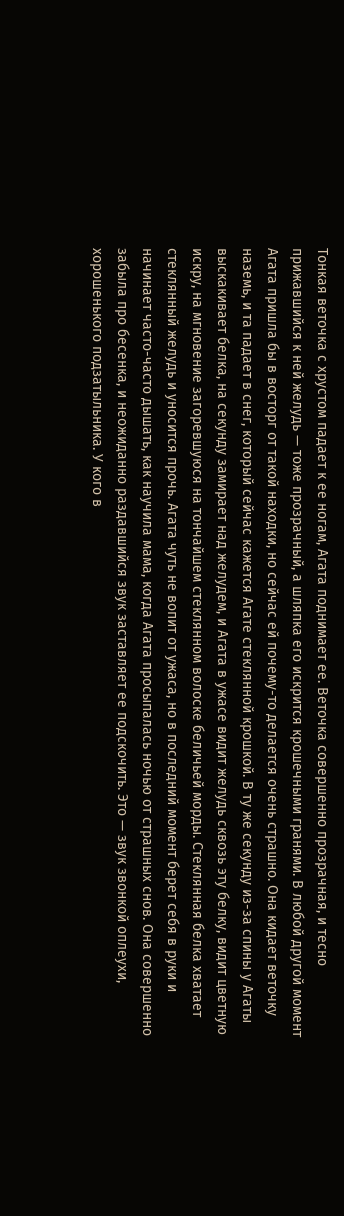Тонкая веточка с хрустом падает к ее ногам, Агата поднимает ее. Веточка совершенно прозрачная, и тесно прижавшийся к ней желудь — тоже прозрачный, а шляпка его искрится крошечными гранями. В любой другой момент Агата пришла бы в восторг от такой находки, но сейчас ей почему-то делается очень страшно. Она кидает веточку наземь, и та падает в снег, который сейчас кажется Агате стеклянной крошкой. В ту же секунду из-за спины у Агаты выскакивает белка, на секунду замирает над желудем, и Агата в ужасе видит желудь сквозь эту белку, видит цветную искру, на мгновение загоревшуюся на тончайшем стеклянном волоске беличьей морды. Стеклянная белка хватает стеклянный желудь и уносится прочь. Агата чуть не вопит от ужаса, но в последний момент берет себя в руки и начинает часто-часто дышать, как научила мама, когда Агата просыпалась ночью от страшных снов. Она совершенно забыла про бесенка, и неожиданно раздавшийся звук заставляет ее подскочить. Это — звук звонкой оплеухи, хорошенького подзатыльника. У кого в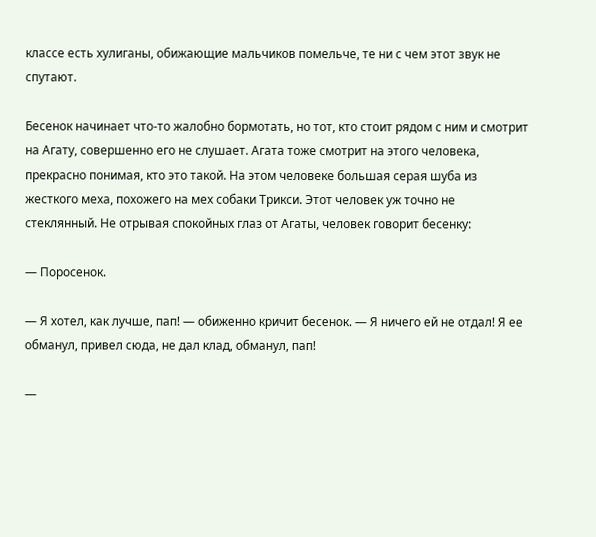классе есть хулиганы, обижающие мальчиков помельче, те ни с чем этот звук не спутают.

Бесенок начинает что-то жалобно бормотать, но тот, кто стоит рядом с ним и смотрит на Агату, совершенно его не слушает. Агата тоже смотрит на этого человека, прекрасно понимая, кто это такой. На этом человеке большая серая шуба из жесткого меха, похожего на мех собаки Трикси. Этот человек уж точно не стеклянный. Не отрывая спокойных глаз от Агаты, человек говорит бесенку:

— Поросенок.

— Я хотел, как лучше, пап! — обиженно кричит бесенок. — Я ничего ей не отдал! Я ее обманул, привел сюда, не дал клад, обманул, пап!

—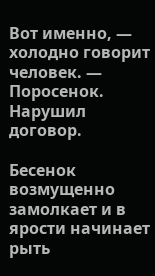Вот именно, — холодно говорит человек. — Поросенок. Нарушил договор.

Бесенок возмущенно замолкает и в ярости начинает рыть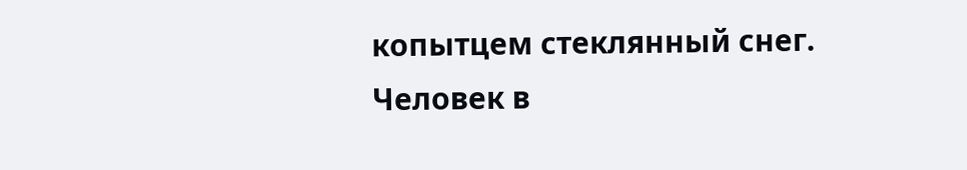копытцем стеклянный снег. Человек в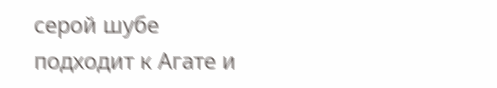серой шубе подходит к Агате и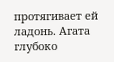протягивает ей ладонь. Агата глубоко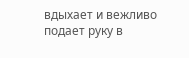вдыхает и вежливо подает руку в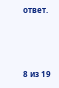ответ.



8 из 19